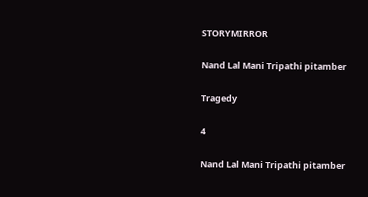STORYMIRROR

Nand Lal Mani Tripathi pitamber

Tragedy

4

Nand Lal Mani Tripathi pitamber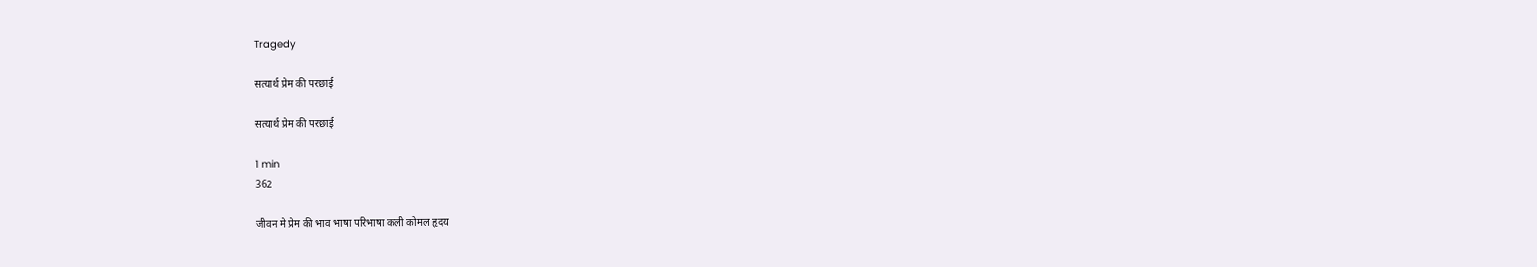Tragedy

सत्यार्थ प्रेम की परछाई

सत्यार्थ प्रेम की परछाई

1 min
362

जीवन मे प्रेम की भाव भाषा परिभाषा कली कोमल हृदय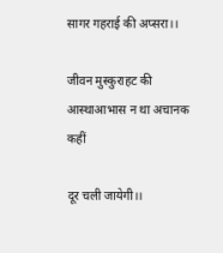सागर गहराई की अप्सरा।।

जीवन मुस्कुराहट की आस्थाआभास न था अचानक कहीं

दूर चली जायेगी।।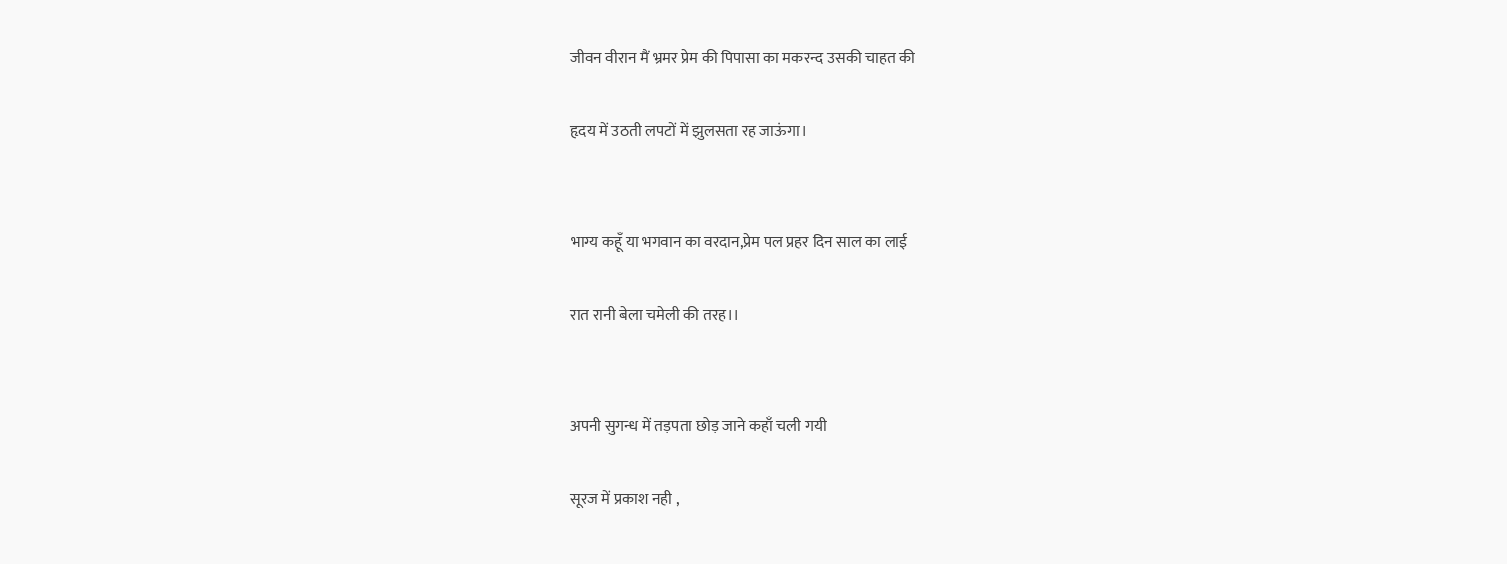जीवन वीरान मैं भ्रमर प्रेम की पिपासा का मकरन्द उसकी चाहत की

हृदय में उठती लपटों में झुलसता रह जाऊंगा।


भाग्य कहूँ या भगवान का वरदान,प्रेम पल प्रहर दिन साल का लाई

रात रानी बेला चमेली की तरह।।


अपनी सुगन्ध में तड़पता छोड़ जाने कहाँ चली गयी

सूरज में प्रकाश नही ,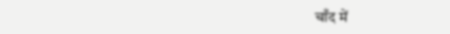चाँद में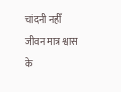चांदनी नहीँ जीवन मात्र श्वास के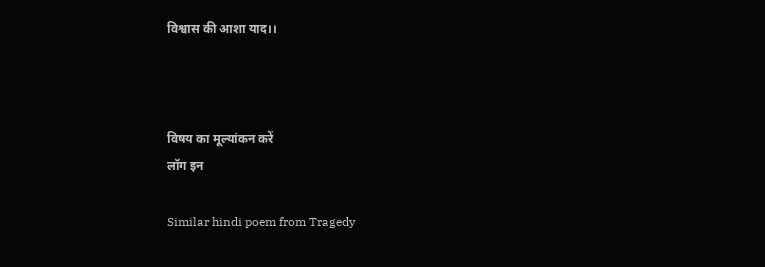विश्वास की आशा याद।।



विषय का मूल्यांकन करें
लॉग इन

Similar hindi poem from Tragedy